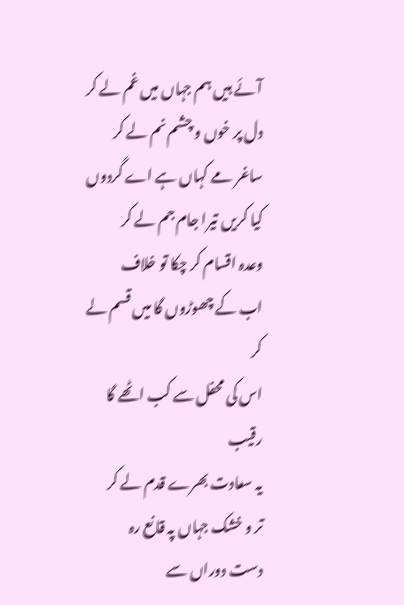آئے ہیں ہم جہاں میں غم لے کر
دل پر خوں و چشم نم لے کر
ساغر مے کہاں ہے اے گردوں
کیا کریں تیرا جام جم لے کر
وعدہ اقسام کر چکا تو خلاف
اب کے چھوڑوں گا میں قسم لے کر
اس کی محفل سے کب اٹھے گا رقیب
یہ سعادت بھرے قدم لے کر
تر و خشک جہاں پہ قانع رہ
دست دوراں سے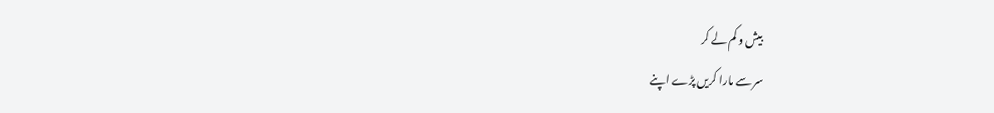بیش و کم لے کر
سر سے مارا کریں پڑے اپنے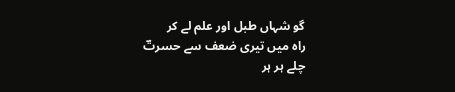گو شہاں طبل اور علم لے کر
راہ میں تیری ضعف سے حسرتؔ
چلے ہر ہر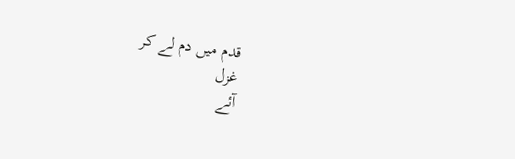قدم میں دم لے کر
غزل
آئے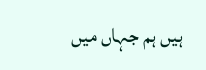ہیں ہم جہاں میں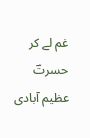غم لے کر
حسرتؔ عظیم آبادی